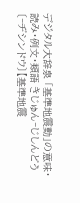デジタル大辞泉 「基準地震動」の意味・読み・例文・類語 きじゅん‐じしんどう〔‐ヂシンドウ〕【基準地震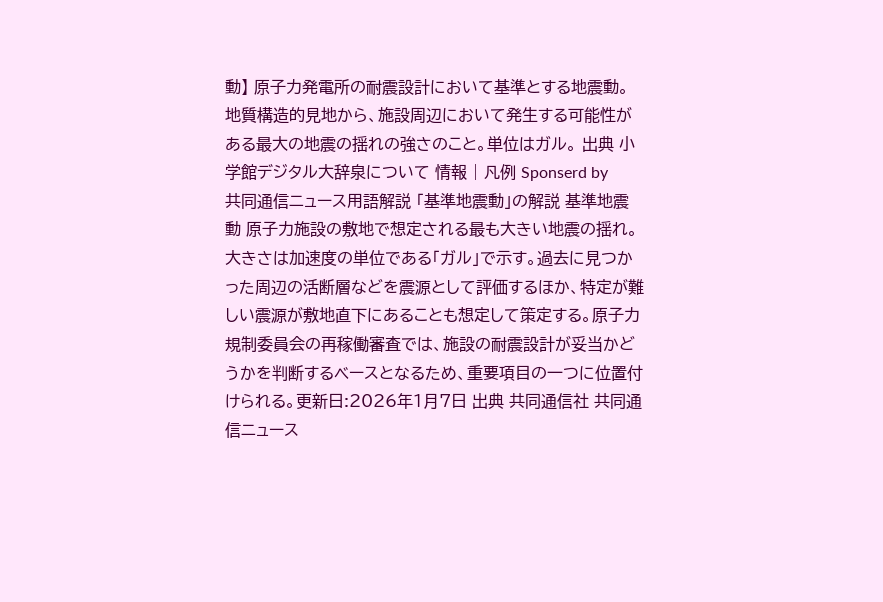動】 原子力発電所の耐震設計において基準とする地震動。地質構造的見地から、施設周辺において発生する可能性がある最大の地震の揺れの強さのこと。単位はガル。 出典 小学館デジタル大辞泉について 情報 | 凡例 Sponserd by
共同通信ニュース用語解説 「基準地震動」の解説 基準地震動 原子力施設の敷地で想定される最も大きい地震の揺れ。大きさは加速度の単位である「ガル」で示す。過去に見つかった周辺の活断層などを震源として評価するほか、特定が難しい震源が敷地直下にあることも想定して策定する。原子力規制委員会の再稼働審査では、施設の耐震設計が妥当かどうかを判断するベースとなるため、重要項目の一つに位置付けられる。更新日:2026年1月7日 出典 共同通信社 共同通信ニュース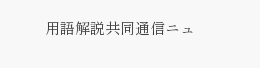用語解説共同通信ニュ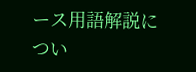ース用語解説につい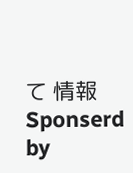て 情報 Sponserd by